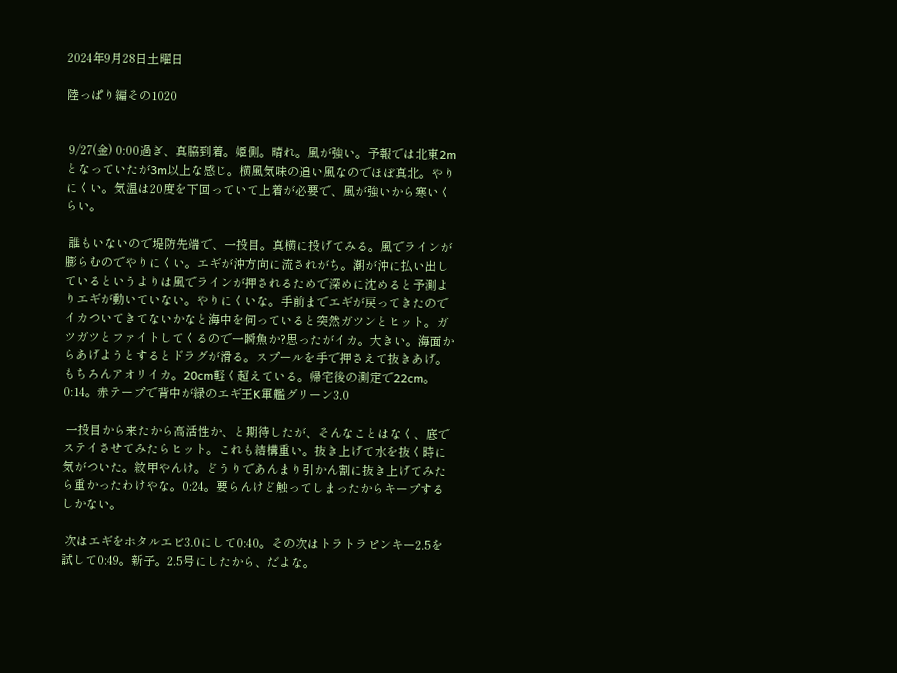2024年9月28日土曜日

陸っぱり編その1020


 9/27(金) 0:00過ぎ、真脇到着。姫側。晴れ。風が強い。予報では北東2mとなっていたが3m以上な感じ。横風気味の追い風なのでほぼ真北。やりにくい。気温は20度を下回っていて上着が必要で、風が強いから寒いくらい。

 誰もいないので堤防先端で、一投目。真横に投げてみる。風でラインが膨らむのでやりにくい。エギが沖方向に流されがち。潮が沖に払い出しているというよりは風でラインが押されるためで深めに沈めると予測よりエギが動いていない。やりにくいな。手前までエギが戻ってきたのでイカついてきてないかなと海中を伺っていると突然ガツンとヒット。ガツガツとファイトしてくるので一瞬魚か?思ったがイカ。大きい。海面からあげようとするとドラグが滑る。スプールを手で押さえて抜きあげ。もちろんアオリイカ。20cm軽く超えている。帰宅後の測定で22cm。0:14。赤テープで背中が緑のエギ王K軍艦グリーン3.0

 一投目から来たから高活性か、と期待したが、そんなことはなく、底でステイさせてみたらヒット。これも結構重い。抜き上げて水を抜く時に気がついた。紋甲やんけ。どうりであんまり引かん割に抜き上げてみたら重かったわけやな。0:24。要らんけど触ってしまったからキープするしかない。

 次はエギをホタルエビ3.0にして0:40。その次はトラトラピンキー2.5を試して0:49。新子。2.5号にしたから、だよな。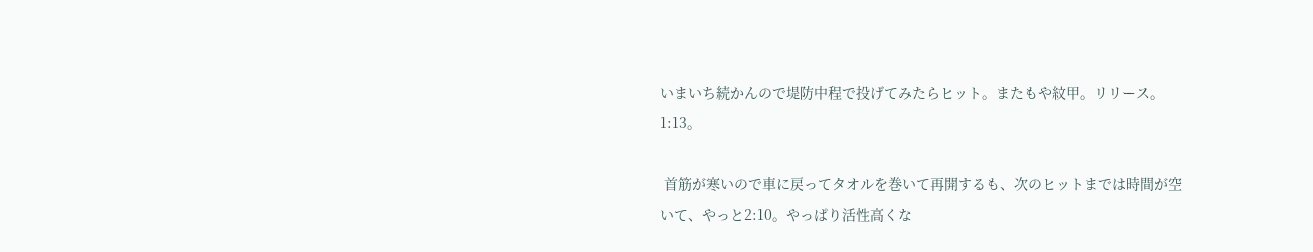いまいち続かんので堤防中程で投げてみたらヒット。またもや紋甲。リリース。1:13。

 首筋が寒いので車に戻ってタオルを巻いて再開するも、次のヒットまでは時間が空いて、やっと2:10。やっぱり活性高くな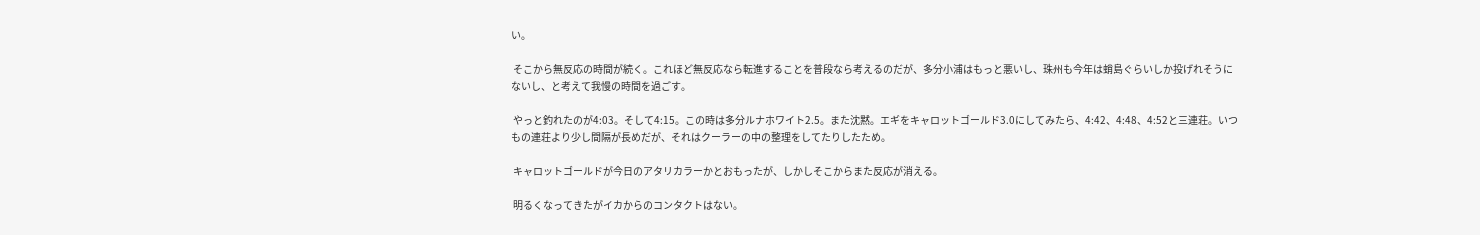い。

 そこから無反応の時間が続く。これほど無反応なら転進することを普段なら考えるのだが、多分小浦はもっと悪いし、珠州も今年は蛸島ぐらいしか投げれそうにないし、と考えて我慢の時間を過ごす。

 やっと釣れたのが4:03。そして4:15。この時は多分ルナホワイト2.5。また沈黙。エギをキャロットゴールド3.0にしてみたら、4:42、4:48、4:52と三連荘。いつもの連荘より少し間隔が長めだが、それはクーラーの中の整理をしてたりしたため。

 キャロットゴールドが今日のアタリカラーかとおもったが、しかしそこからまた反応が消える。

 明るくなってきたがイカからのコンタクトはない。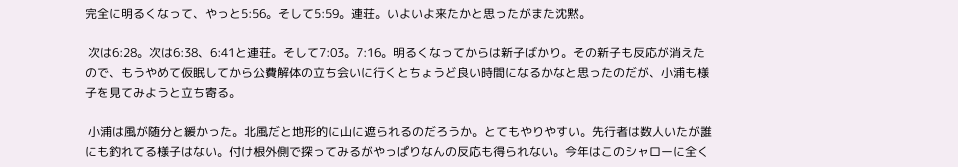完全に明るくなって、やっと5:56。そして5:59。連荘。いよいよ来たかと思ったがまた沈黙。

 次は6:28。次は6:38、6:41と連荘。そして7:03。7:16。明るくなってからは新子ばかり。その新子も反応が消えたので、もうやめて仮眠してから公費解体の立ち会いに行くとちょうど良い時間になるかなと思ったのだが、小浦も様子を見てみようと立ち寄る。

 小浦は風が随分と緩かった。北風だと地形的に山に遮られるのだろうか。とてもやりやすい。先行者は数人いたが誰にも釣れてる様子はない。付け根外側で探ってみるがやっぱりなんの反応も得られない。今年はこのシャローに全く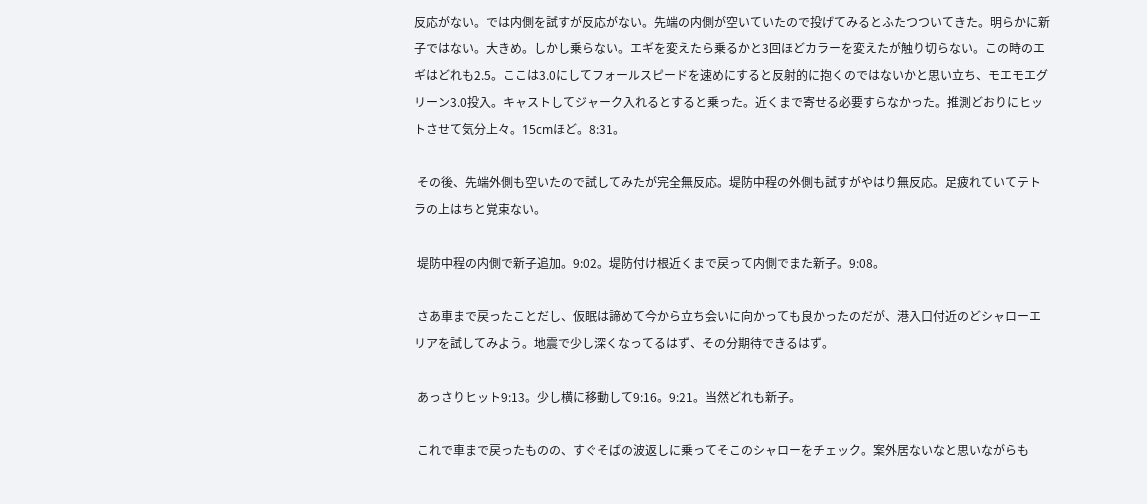反応がない。では内側を試すが反応がない。先端の内側が空いていたので投げてみるとふたつついてきた。明らかに新子ではない。大きめ。しかし乗らない。エギを変えたら乗るかと3回ほどカラーを変えたが触り切らない。この時のエギはどれも2.5。ここは3.0にしてフォールスピードを速めにすると反射的に抱くのではないかと思い立ち、モエモエグリーン3.0投入。キャストしてジャーク入れるとすると乗った。近くまで寄せる必要すらなかった。推測どおりにヒットさせて気分上々。15cmほど。8:31。

 その後、先端外側も空いたので試してみたが完全無反応。堤防中程の外側も試すがやはり無反応。足疲れていてテトラの上はちと覚束ない。

 堤防中程の内側で新子追加。9:02。堤防付け根近くまで戻って内側でまた新子。9:08。

 さあ車まで戻ったことだし、仮眠は諦めて今から立ち会いに向かっても良かったのだが、港入口付近のどシャローエリアを試してみよう。地震で少し深くなってるはず、その分期待できるはず。

 あっさりヒット9:13。少し横に移動して9:16。9:21。当然どれも新子。

 これで車まで戻ったものの、すぐそばの波返しに乗ってそこのシャローをチェック。案外居ないなと思いながらも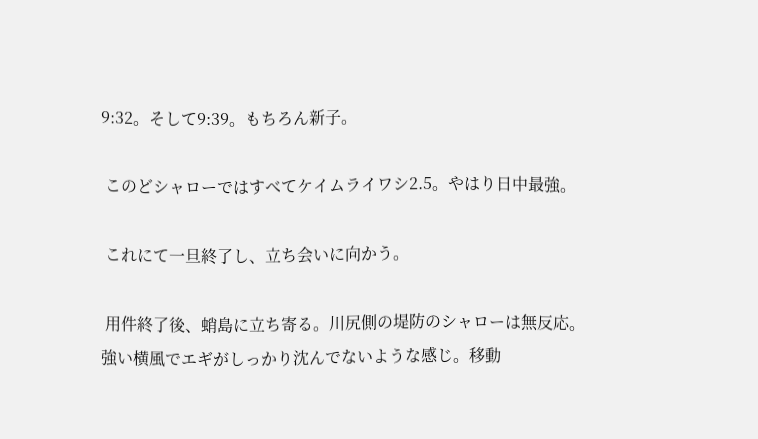9:32。そして9:39。もちろん新子。

 このどシャローではすべてケイムライワシ2.5。やはり日中最強。

 これにて一旦終了し、立ち会いに向かう。

 用件終了後、蛸島に立ち寄る。川尻側の堤防のシャローは無反応。強い横風でエギがしっかり沈んでないような感じ。移動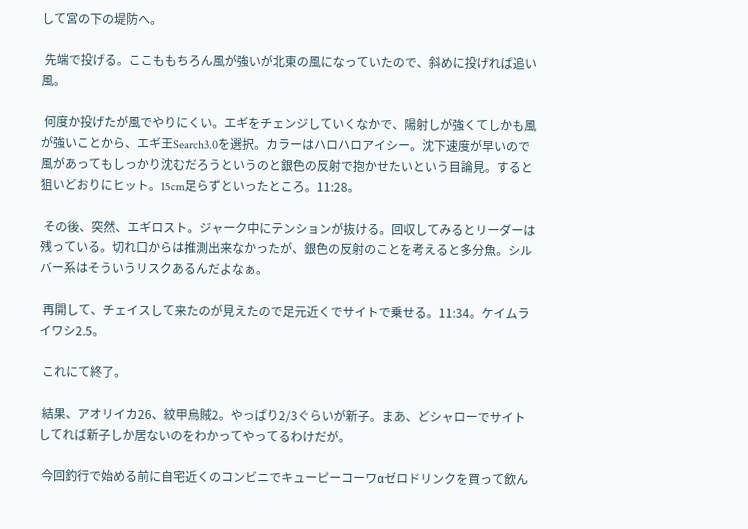して宮の下の堤防へ。

 先端で投げる。ここももちろん風が強いが北東の風になっていたので、斜めに投げれば追い風。

 何度か投げたが風でやりにくい。エギをチェンジしていくなかで、陽射しが強くてしかも風が強いことから、エギ王Search3.0を選択。カラーはハロハロアイシー。沈下速度が早いので風があってもしっかり沈むだろうというのと銀色の反射で抱かせたいという目論見。すると狙いどおりにヒット。15cm足らずといったところ。11:28。

 その後、突然、エギロスト。ジャーク中にテンションが抜ける。回収してみるとリーダーは残っている。切れ口からは推測出来なかったが、銀色の反射のことを考えると多分魚。シルバー系はそういうリスクあるんだよなぁ。

 再開して、チェイスして来たのが見えたので足元近くでサイトで乗せる。11:34。ケイムライワシ2.5。

 これにて終了。

 結果、アオリイカ26、紋甲烏賊2。やっぱり2/3ぐらいが新子。まあ、どシャローでサイトしてれば新子しか居ないのをわかってやってるわけだが。

 今回釣行で始める前に自宅近くのコンビニでキューピーコーワαゼロドリンクを買って飲ん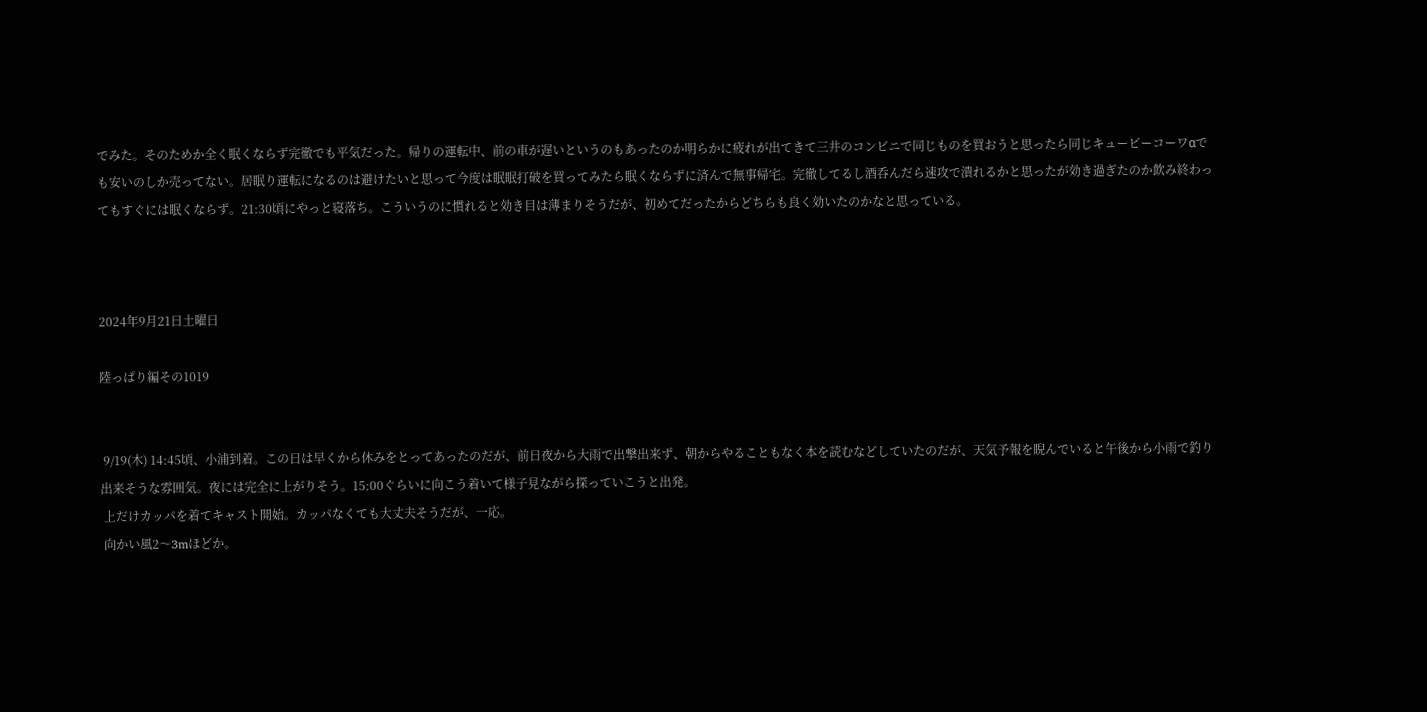でみた。そのためか全く眠くならず完徹でも平気だった。帰りの運転中、前の車が遅いというのもあったのか明らかに疲れが出てきて三井のコンビニで同じものを買おうと思ったら同じキューピーコーワαでも安いのしか売ってない。居眠り運転になるのは避けたいと思って今度は眠眠打破を買ってみたら眠くならずに済んで無事帰宅。完徹してるし酒呑んだら速攻で潰れるかと思ったが効き過ぎたのか飲み終わってもすぐには眠くならず。21:30頃にやっと寝落ち。こういうのに慣れると効き目は薄まりそうだが、初めてだったからどちらも良く効いたのかなと思っている。



2024年9月21日土曜日

陸っぱり編その1019


 9/19(木) 14:45頃、小浦到着。この日は早くから休みをとってあったのだが、前日夜から大雨で出撃出来ず、朝からやることもなく本を読むなどしていたのだが、天気予報を睨んでいると午後から小雨で釣り出来そうな雰囲気。夜には完全に上がりそう。15:00ぐらいに向こう着いて様子見ながら探っていこうと出発。
 上だけカッパを着てキャスト開始。カッパなくても大丈夫そうだが、一応。
 向かい風2〜3mほどか。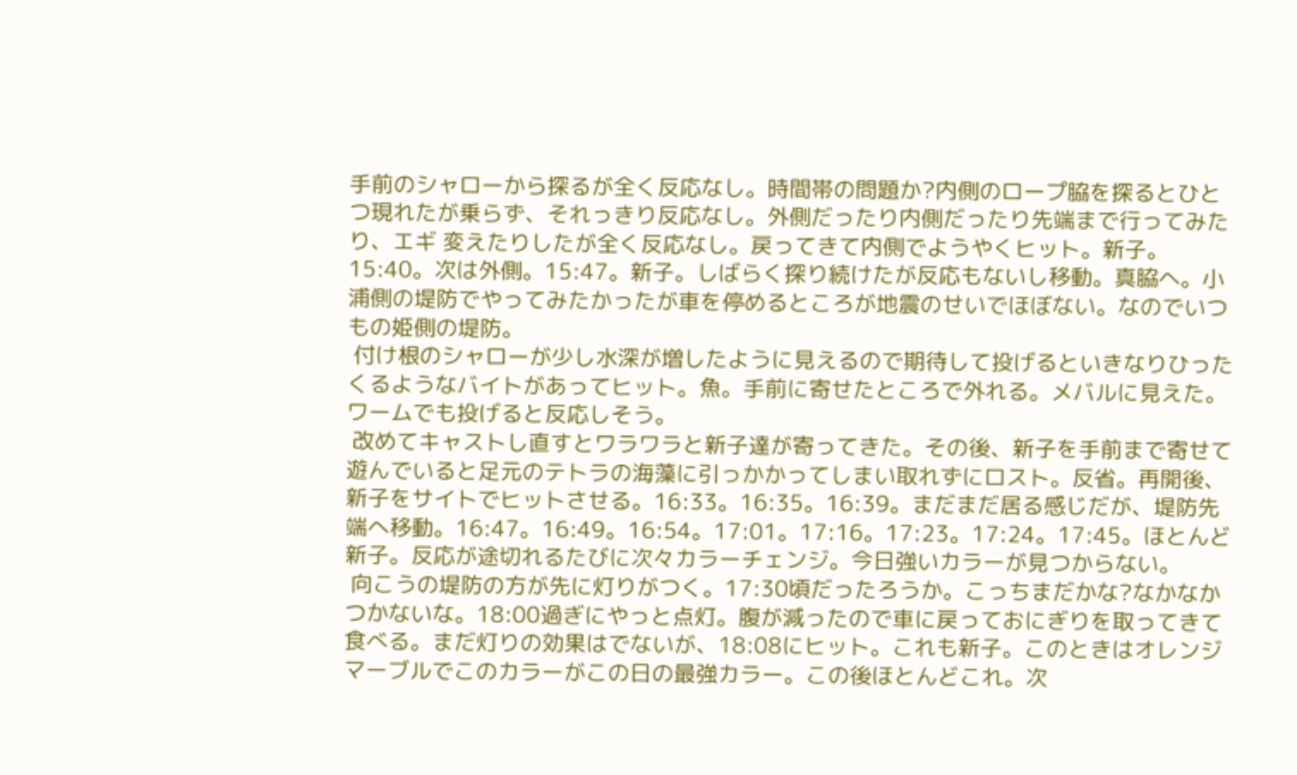手前のシャローから探るが全く反応なし。時間帯の問題か?内側のロープ脇を探るとひとつ現れたが乗らず、それっきり反応なし。外側だったり内側だったり先端まで行ってみたり、エギ 変えたりしたが全く反応なし。戻ってきて内側でようやくヒット。新子。15:40。次は外側。15:47。新子。しばらく探り続けたが反応もないし移動。真脇へ。小浦側の堤防でやってみたかったが車を停めるところが地震のせいでほぼない。なのでいつもの姫側の堤防。
 付け根のシャローが少し水深が増したように見えるので期待して投げるといきなりひったくるようなバイトがあってヒット。魚。手前に寄せたところで外れる。メバルに見えた。ワームでも投げると反応しそう。
 改めてキャストし直すとワラワラと新子達が寄ってきた。その後、新子を手前まで寄せて遊んでいると足元のテトラの海藻に引っかかってしまい取れずにロスト。反省。再開後、新子をサイトでヒットさせる。16:33。16:35。16:39。まだまだ居る感じだが、堤防先端へ移動。16:47。16:49。16:54。17:01。17:16。17:23。17:24。17:45。ほとんど新子。反応が途切れるたびに次々カラーチェンジ。今日強いカラーが見つからない。
 向こうの堤防の方が先に灯りがつく。17:30頃だったろうか。こっちまだかな?なかなかつかないな。18:00過ぎにやっと点灯。腹が減ったので車に戻っておにぎりを取ってきて食べる。まだ灯りの効果はでないが、18:08にヒット。これも新子。このときはオレンジマーブルでこのカラーがこの日の最強カラー。この後ほとんどこれ。次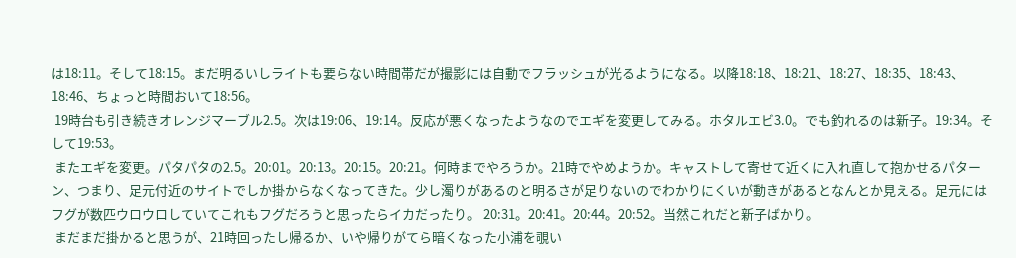は18:11。そして18:15。まだ明るいしライトも要らない時間帯だが撮影には自動でフラッシュが光るようになる。以降18:18、18:21、18:27、18:35、18:43、18:46、ちょっと時間おいて18:56。
 19時台も引き続きオレンジマーブル2.5。次は19:06、19:14。反応が悪くなったようなのでエギを変更してみる。ホタルエビ3.0。でも釣れるのは新子。19:34。そして19:53。
 またエギを変更。パタパタの2.5。20:01。20:13。20:15。20:21。何時までやろうか。21時でやめようか。キャストして寄せて近くに入れ直して抱かせるパターン、つまり、足元付近のサイトでしか掛からなくなってきた。少し濁りがあるのと明るさが足りないのでわかりにくいが動きがあるとなんとか見える。足元にはフグが数匹ウロウロしていてこれもフグだろうと思ったらイカだったり。 20:31。20:41。20:44。20:52。当然これだと新子ばかり。
 まだまだ掛かると思うが、21時回ったし帰るか、いや帰りがてら暗くなった小浦を覗い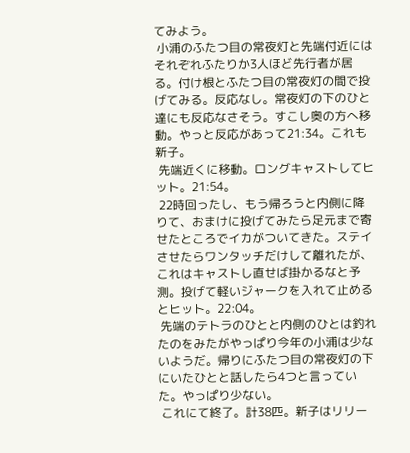てみよう。
 小浦のふたつ目の常夜灯と先端付近にはそれぞれふたりか3人ほど先行者が居る。付け根とふたつ目の常夜灯の間で投げてみる。反応なし。常夜灯の下のひと達にも反応なさそう。すこし奥の方へ移動。やっと反応があって21:34。これも新子。
 先端近くに移動。ロングキャストしてヒット。21:54。
 22時回ったし、もう帰ろうと内側に降りて、おまけに投げてみたら足元まで寄せたところでイカがついてきた。ステイさせたらワンタッチだけして離れたが、これはキャストし直せば掛かるなと予測。投げて軽いジャークを入れて止めるとヒット。22:04。
 先端のテトラのひとと内側のひとは釣れたのをみたがやっぱり今年の小浦は少ないようだ。帰りにふたつ目の常夜灯の下にいたひとと話したら4つと言っていた。やっぱり少ない。
 これにて終了。計38匹。新子はリリー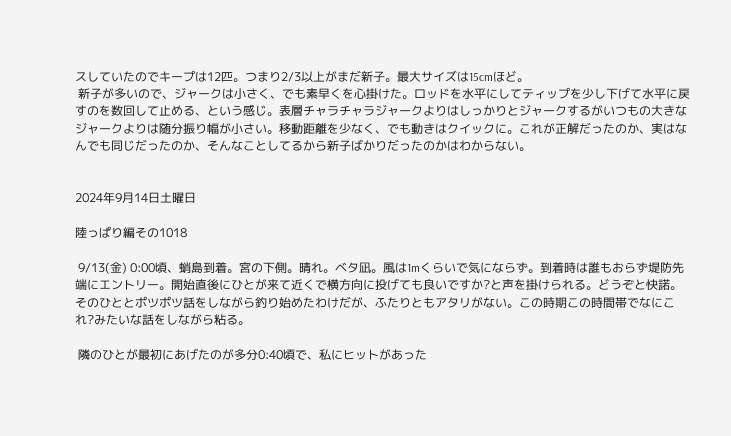スしていたのでキープは12匹。つまり2/3以上がまだ新子。最大サイズは15cmほど。
 新子が多いので、ジャークは小さく、でも素早くを心掛けた。ロッドを水平にしてティップを少し下げて水平に戻すのを数回して止める、という感じ。表層チャラチャラジャークよりはしっかりとジャークするがいつもの大きなジャークよりは随分振り幅が小さい。移動距離を少なく、でも動きはクイックに。これが正解だったのか、実はなんでも同じだったのか、そんなことしてるから新子ばかりだったのかはわからない。


2024年9月14日土曜日

陸っぱり編その1018

 9/13(金) 0:00頃、蛸島到着。宮の下側。晴れ。ベタ凪。風は1mくらいで気にならず。到着時は誰もおらず堤防先端にエントリー。開始直後にひとが来て近くで横方向に投げても良いですか?と声を掛けられる。どうぞと快諾。そのひととポツポツ話をしながら釣り始めたわけだが、ふたりともアタリがない。この時期この時間帯でなにこれ?みたいな話をしながら粘る。

 隣のひとが最初にあげたのが多分0:40頃で、私にヒットがあった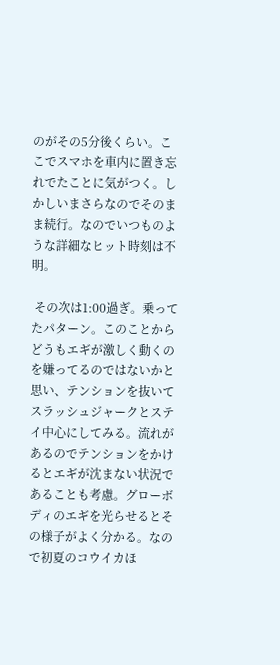のがその5分後くらい。ここでスマホを車内に置き忘れでたことに気がつく。しかしいまさらなのでそのまま続行。なのでいつものような詳細なヒット時刻は不明。

 その次は1:00過ぎ。乗ってたパターン。このことからどうもエギが激しく動くのを嫌ってるのではないかと思い、テンションを抜いてスラッシュジャークとステイ中心にしてみる。流れがあるのでテンションをかけるとエギが沈まない状況であることも考慮。グローボディのエギを光らせるとその様子がよく分かる。なので初夏のコウイカほ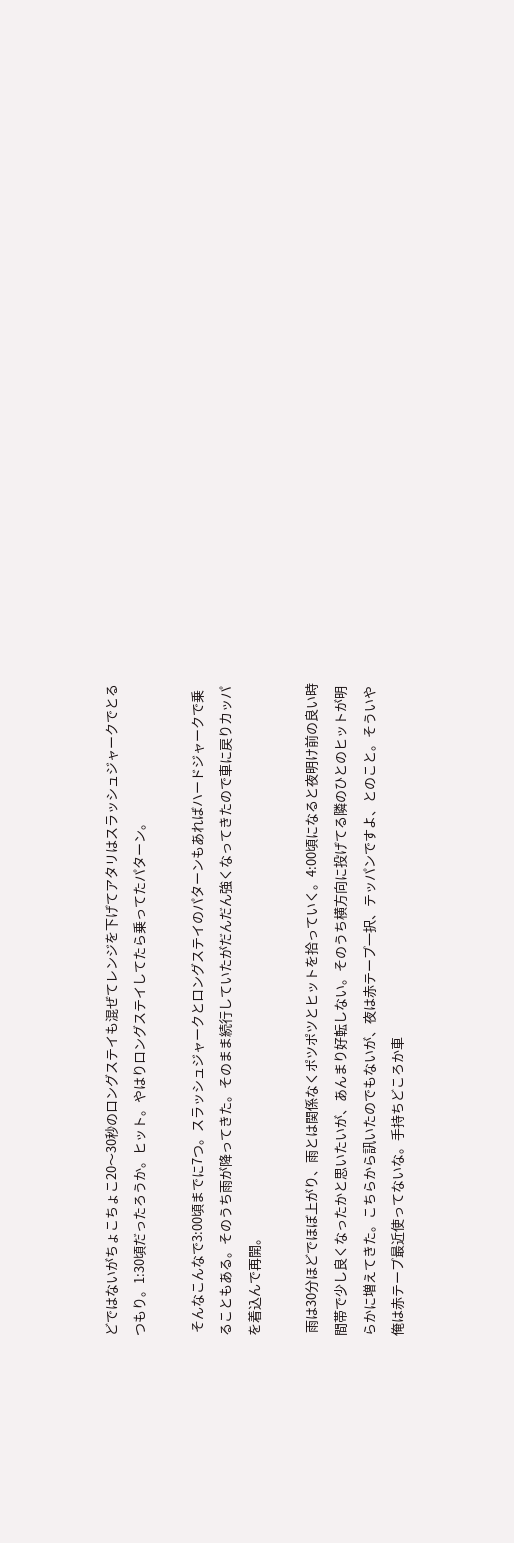どではないがちょこちょこ20〜30秒のロングステイも混ぜてレンジを下げてアタリはスラッシュジャークでとるつもり。1:30頃だったろうか。ヒット。やはりロングステイしてたら乗ってたパターン。

 そんなこんなで3:00頃までに7つ。スラッシュジャークとロングステイのパターンもあればハードジャークで乗ることもある。そのうち雨が降ってきた。そのまま続行していたがだんだん強くなってきたので車に戻りカッパを着込んで再開。

 雨は30分ほどでほぼ上がり、雨とは関係なくポツポツとヒットを拾っていく。4:00頃になると夜明け前の良い時間帯で少し良くなったかと思いたいが、あんまり好転しない。そのうち横方向に投げてる隣のひとのヒットが明らかに増えてきた。こちらから訊いたのでもないが、夜は赤テープ一択、テッパンですよ、とのこと。そういや俺は赤テープ最近使ってないな。手持ちどころか車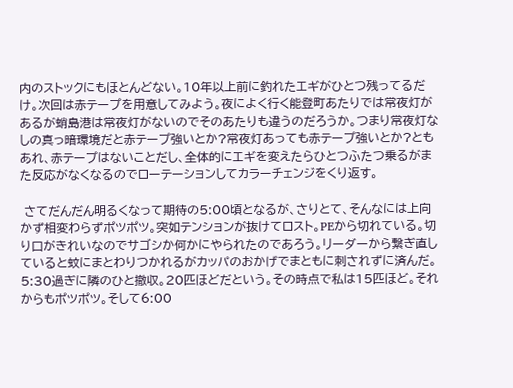内のストックにもほとんどない。10年以上前に釣れたエギがひとつ残ってるだけ。次回は赤テープを用意してみよう。夜によく行く能登町あたりでは常夜灯があるが蛸島港は常夜灯がないのでそのあたりも違うのだろうか。つまり常夜灯なしの真っ暗環境だと赤テープ強いとか?常夜灯あっても赤テープ強いとか?ともあれ、赤テープはないことだし、全体的にエギを変えたらひとつふたつ乗るがまた反応がなくなるのでローテーションしてカラーチェンジをくり返す。

 さてだんだん明るくなって期待の5:00頃となるが、さりとて、そんなには上向かず相変わらずポツポツ。突如テンションが抜けてロスト。PEから切れている。切り口がきれいなのでサゴシか何かにやられたのであろう。リーダーから繋ぎ直していると蚊にまとわりつかれるがカッパのおかげでまともに刺されずに済んだ。5:30過ぎに隣のひと撤収。20匹ほどだという。その時点で私は15匹ほど。それからもポツポツ。そして6:00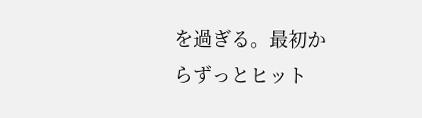を過ぎる。最初からずっとヒット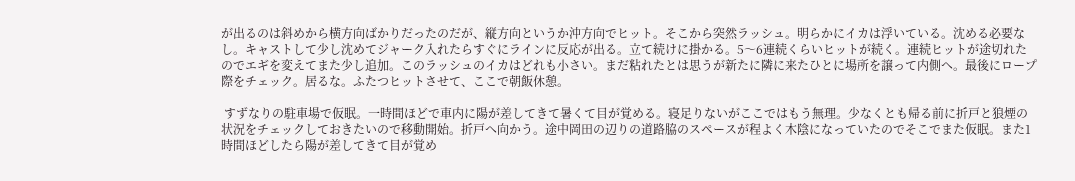が出るのは斜めから横方向ばかりだったのだが、縦方向というか沖方向でヒット。そこから突然ラッシュ。明らかにイカは浮いている。沈める必要なし。キャストして少し沈めてジャーク入れたらすぐにラインに反応が出る。立て続けに掛かる。5〜6連続くらいヒットが続く。連続ヒットが途切れたのでエギを変えてまた少し追加。このラッシュのイカはどれも小さい。まだ粘れたとは思うが新たに隣に来たひとに場所を譲って内側へ。最後にロープ際をチェック。居るな。ふたつヒットさせて、ここで朝飯休憩。

 すずなりの駐車場で仮眠。一時間ほどで車内に陽が差してきて暑くて目が覚める。寝足りないがここではもう無理。少なくとも帰る前に折戸と狼煙の状況をチェックしておきたいので移動開始。折戸へ向かう。途中岡田の辺りの道路脇のスペースが程よく木陰になっていたのでそこでまた仮眠。また1時間ほどしたら陽が差してきて目が覚め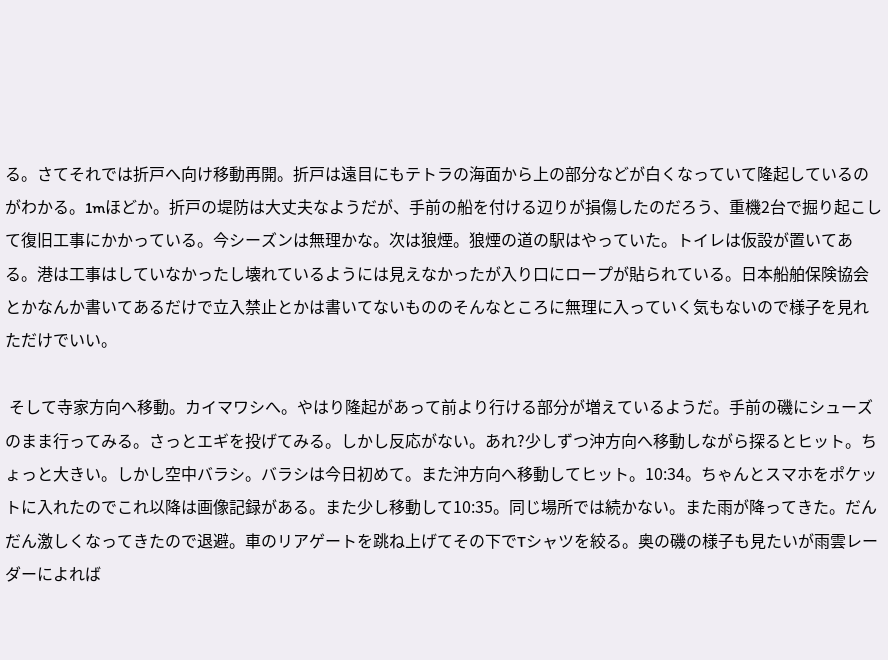る。さてそれでは折戸へ向け移動再開。折戸は遠目にもテトラの海面から上の部分などが白くなっていて隆起しているのがわかる。1mほどか。折戸の堤防は大丈夫なようだが、手前の船を付ける辺りが損傷したのだろう、重機2台で掘り起こして復旧工事にかかっている。今シーズンは無理かな。次は狼煙。狼煙の道の駅はやっていた。トイレは仮設が置いてある。港は工事はしていなかったし壊れているようには見えなかったが入り口にロープが貼られている。日本船舶保険協会とかなんか書いてあるだけで立入禁止とかは書いてないもののそんなところに無理に入っていく気もないので様子を見れただけでいい。

 そして寺家方向へ移動。カイマワシへ。やはり隆起があって前より行ける部分が増えているようだ。手前の磯にシューズのまま行ってみる。さっとエギを投げてみる。しかし反応がない。あれ?少しずつ沖方向へ移動しながら探るとヒット。ちょっと大きい。しかし空中バラシ。バラシは今日初めて。また沖方向へ移動してヒット。10:34。ちゃんとスマホをポケットに入れたのでこれ以降は画像記録がある。また少し移動して10:35。同じ場所では続かない。また雨が降ってきた。だんだん激しくなってきたので退避。車のリアゲートを跳ね上げてその下でTシャツを絞る。奥の磯の様子も見たいが雨雲レーダーによれば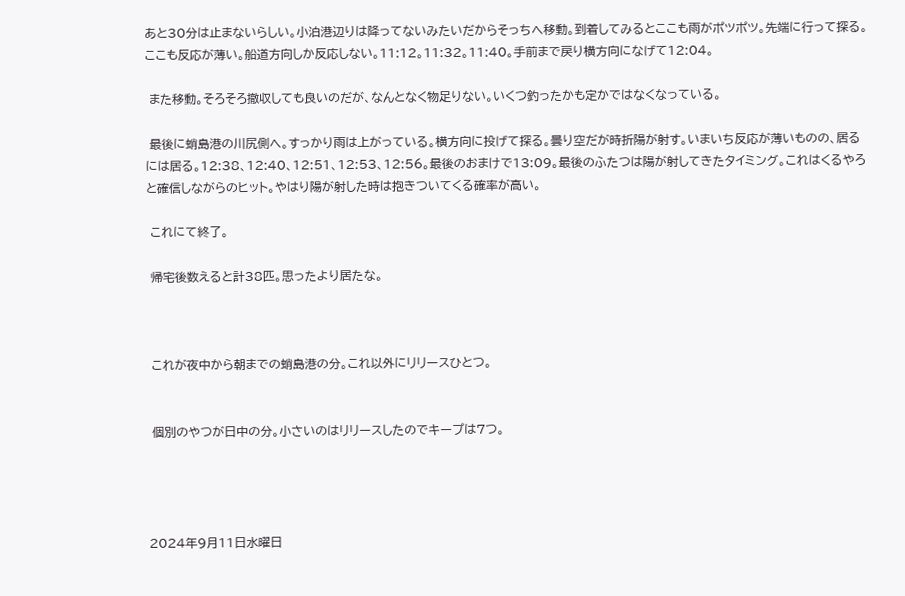あと30分は止まないらしい。小泊港辺りは降ってないみたいだからそっちへ移動。到着してみるとここも雨がポツポツ。先端に行って探る。ここも反応が薄い。船道方向しか反応しない。11:12。11:32。11:40。手前まで戻り横方向になげて12:04。

 また移動。そろそろ撤収しても良いのだが、なんとなく物足りない。いくつ釣ったかも定かではなくなっている。

 最後に蛸島港の川尻側へ。すっかり雨は上がっている。横方向に投げて探る。曇り空だが時折陽が射す。いまいち反応が薄いものの、居るには居る。12:38、12:40、12:51、12:53、12:56。最後のおまけで13:09。最後のふたつは陽が射してきたタイミング。これはくるやろと確信しながらのヒット。やはり陽が射した時は抱きついてくる確率が高い。

 これにて終了。

 帰宅後数えると計38匹。思ったより居たな。



 これが夜中から朝までの蛸島港の分。これ以外にリリースひとつ。


 個別のやつが日中の分。小さいのはリリースしたのでキープは7つ。




2024年9月11日水曜日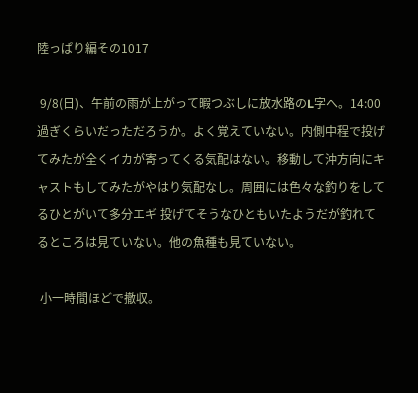陸っぱり編その1017

 9/8(日)、午前の雨が上がって暇つぶしに放水路のL字へ。14:00過ぎくらいだっただろうか。よく覚えていない。内側中程で投げてみたが全くイカが寄ってくる気配はない。移動して沖方向にキャストもしてみたがやはり気配なし。周囲には色々な釣りをしてるひとがいて多分エギ 投げてそうなひともいたようだが釣れてるところは見ていない。他の魚種も見ていない。

 小一時間ほどで撤収。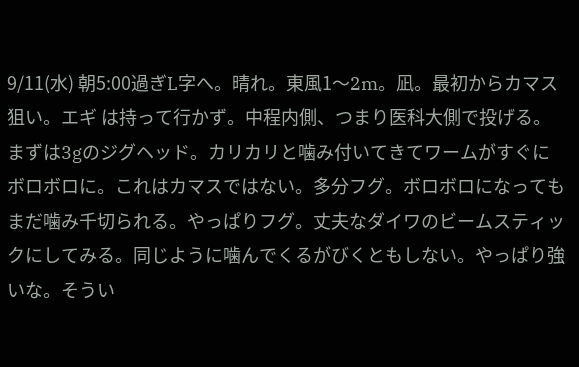9/11(水) 朝5:00過ぎL字へ。晴れ。東風1〜2m。凪。最初からカマス狙い。エギ は持って行かず。中程内側、つまり医科大側で投げる。まずは3gのジグヘッド。カリカリと噛み付いてきてワームがすぐにボロボロに。これはカマスではない。多分フグ。ボロボロになってもまだ噛み千切られる。やっぱりフグ。丈夫なダイワのビームスティックにしてみる。同じように噛んでくるがびくともしない。やっぱり強いな。そうい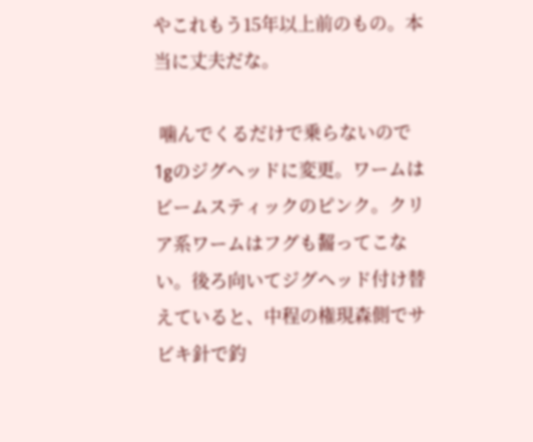やこれもう15年以上前のもの。本当に丈夫だな。

 噛んでくるだけで乗らないので1gのジグヘッドに変更。ワームはビームスティックのピンク。クリア系ワームはフグも齧ってこない。後ろ向いてジグヘッド付け替えていると、中程の権現森側でサビキ針で釣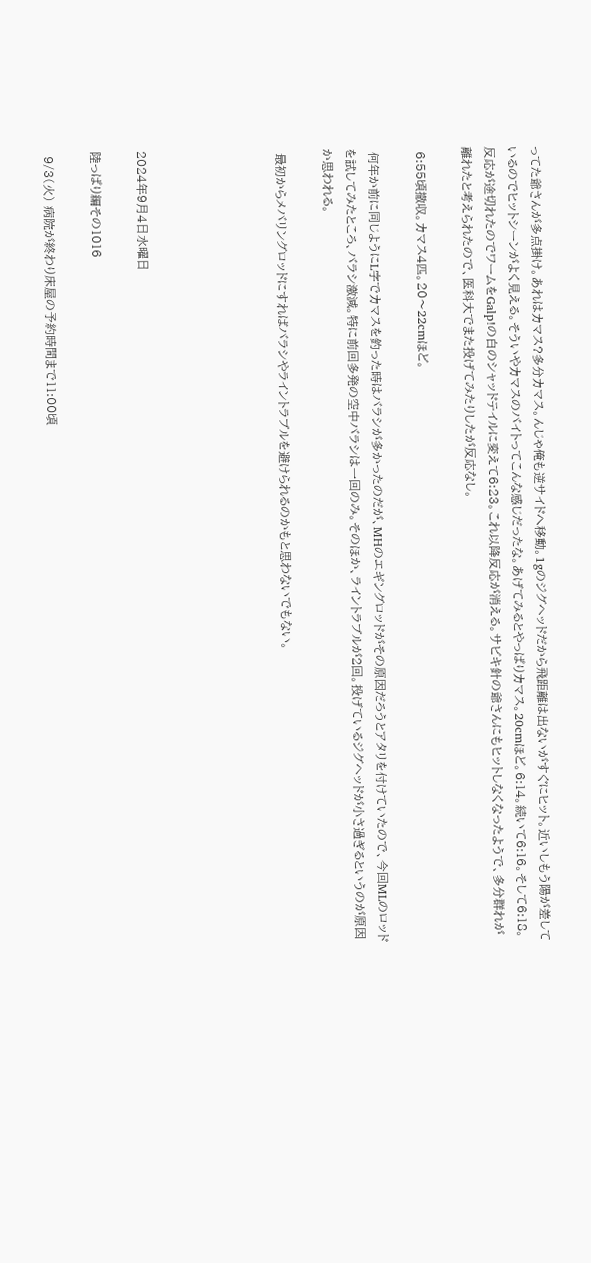ってた爺さんが多点掛け。あれはカマス?多分カマス。んじゃ俺も逆サイドへ移動。1gのジグヘッドだから飛距離は出ないがすぐにヒット。近いしもう陽が差しているのでヒットシーンがよく見える。そういやカマスのバイトってこんな感じだったな。あげてみるとやっぱりカマス。20cmほど。6:14。続いて6:16。そして6:18。反応が途切れたのでワームをGalp!の白のシャッドテイルに変えて6:23。これ以降反応が消える。サビキ針の爺さんにもヒットしなくなったようで、多分群れが離れたと考えられたので、医科大でまた投げてみたりしたが反応なし。

 6:55頃撤収。カマス4匹。20〜22cmほど。

 何年か前に同じようにL字でカマスを釣った時はバラシが多かったのだが、MHのエギングロッドがその原因だろうとアタリを付けていたので、今回MLのロッドを試してみたところ、バラシ激減。特に前回多発の空中バラシは一回のみ。そのほか、ライントラブルが2回。投げているジグヘッドが小さ過ぎるというのが原因か思われる。

 最初からメバリングロッドにすればバラシやライントラブルを避けられるのかもと思わないでもない。





2024年9月4日水曜日

陸っぱり編その1016

 9/3(火) 病院が終わり床屋の予約時間まで11:00頃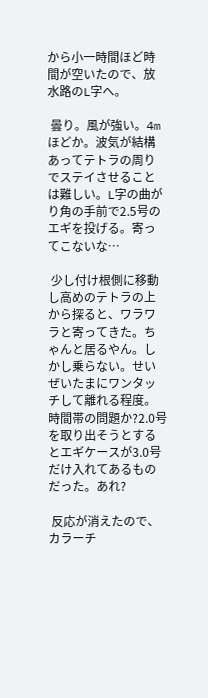から小一時間ほど時間が空いたので、放水路のL字へ。

 曇り。風が強い。4mほどか。波気が結構あってテトラの周りでステイさせることは難しい。L字の曲がり角の手前で2.5号のエギを投げる。寄ってこないな…

 少し付け根側に移動し高めのテトラの上から探ると、ワラワラと寄ってきた。ちゃんと居るやん。しかし乗らない。せいぜいたまにワンタッチして離れる程度。時間帯の問題か?2.0号を取り出そうとするとエギケースが3.0号だけ入れてあるものだった。あれ?

 反応が消えたので、カラーチ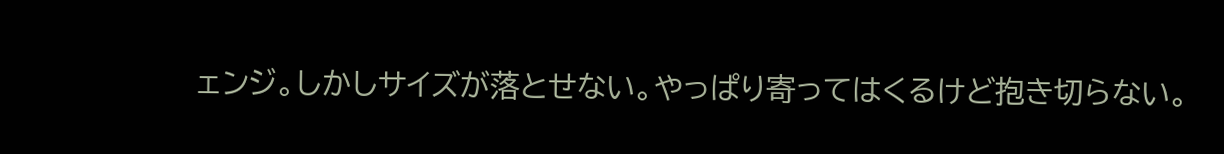ェンジ。しかしサイズが落とせない。やっぱり寄ってはくるけど抱き切らない。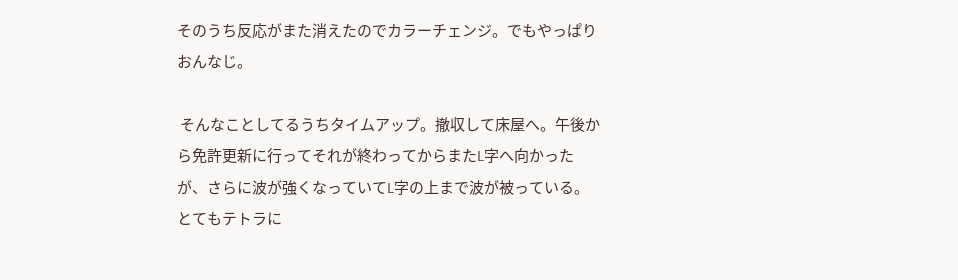そのうち反応がまた消えたのでカラーチェンジ。でもやっぱりおんなじ。

 そんなことしてるうちタイムアップ。撤収して床屋へ。午後から免許更新に行ってそれが終わってからまたL字へ向かったが、さらに波が強くなっていてL字の上まで波が被っている。とてもテトラに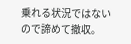乗れる状況ではないので諦めて撤収。